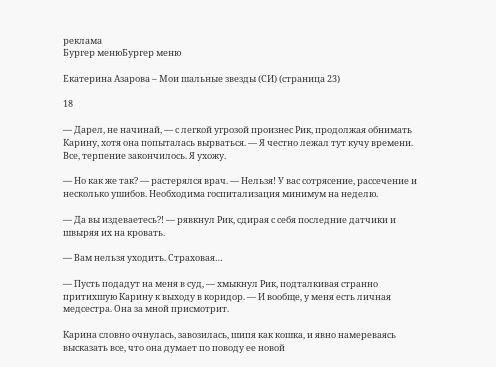реклама
Бургер менюБургер меню

Екатерина Азарова – Мои шальные звезды (СИ) (страница 23)

18

— Дарел, не начинай, — с легкой угрозой произнес Рик, продолжая обнимать Карину, хотя она попыталась вырваться. — Я честно лежал тут кучу времени. Все, терпение закончилось. Я ухожу.

— Но как же так? — растерялся врач. — Нельзя! У вас сотрясение, рассечение и несколько ушибов. Необходима госпитализация минимум на неделю.

— Да вы издеваетесь?! — рявкнул Рик, сдирая с себя последние датчики и швыряя их на кровать.

— Вам нельзя уходить. Страховая…

— Пусть подадут на меня в суд, — хмыкнул Рик, подталкивая странно притихшую Карину к выходу в коридор. — И вообще, у меня есть личная медсестра. Она за мной присмотрит.

Карина словно очнулась, завозилась, шипя как кошка, и явно намереваясь высказать все, что она думает по поводу ее новой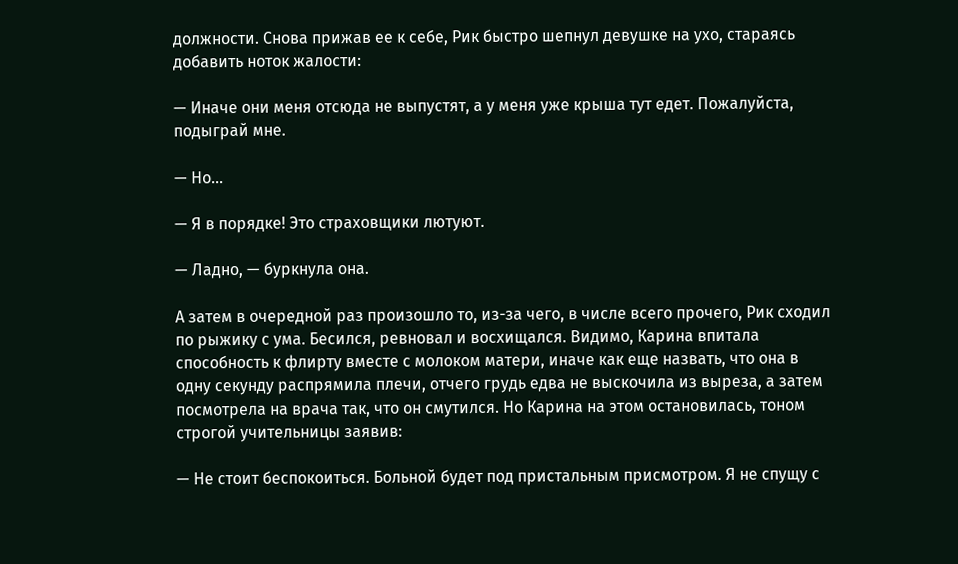должности. Снова прижав ее к себе, Рик быстро шепнул девушке на ухо, стараясь добавить ноток жалости:

— Иначе они меня отсюда не выпустят, а у меня уже крыша тут едет. Пожалуйста, подыграй мне.

— Но…

— Я в порядке! Это страховщики лютуют.

— Ладно, — буркнула она.

А затем в очередной раз произошло то, из-за чего, в числе всего прочего, Рик сходил по рыжику с ума. Бесился, ревновал и восхищался. Видимо, Карина впитала способность к флирту вместе с молоком матери, иначе как еще назвать, что она в одну секунду распрямила плечи, отчего грудь едва не выскочила из выреза, а затем посмотрела на врача так, что он смутился. Но Карина на этом остановилась, тоном строгой учительницы заявив:

— Не стоит беспокоиться. Больной будет под пристальным присмотром. Я не спущу с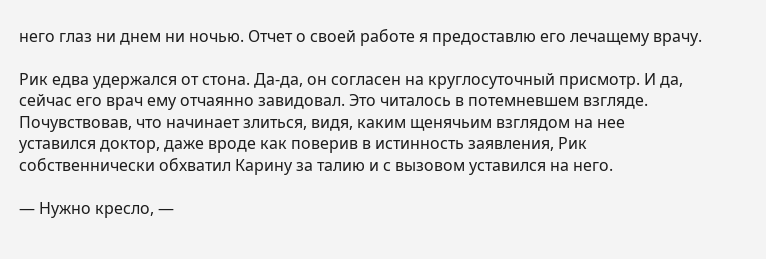него глаз ни днем ни ночью. Отчет о своей работе я предоставлю его лечащему врачу.

Рик едва удержался от стона. Да-да, он согласен на круглосуточный присмотр. И да, сейчас его врач ему отчаянно завидовал. Это читалось в потемневшем взгляде. Почувствовав, что начинает злиться, видя, каким щенячьим взглядом на нее уставился доктор, даже вроде как поверив в истинность заявления, Рик собственнически обхватил Карину за талию и с вызовом уставился на него.

— Нужно кресло, —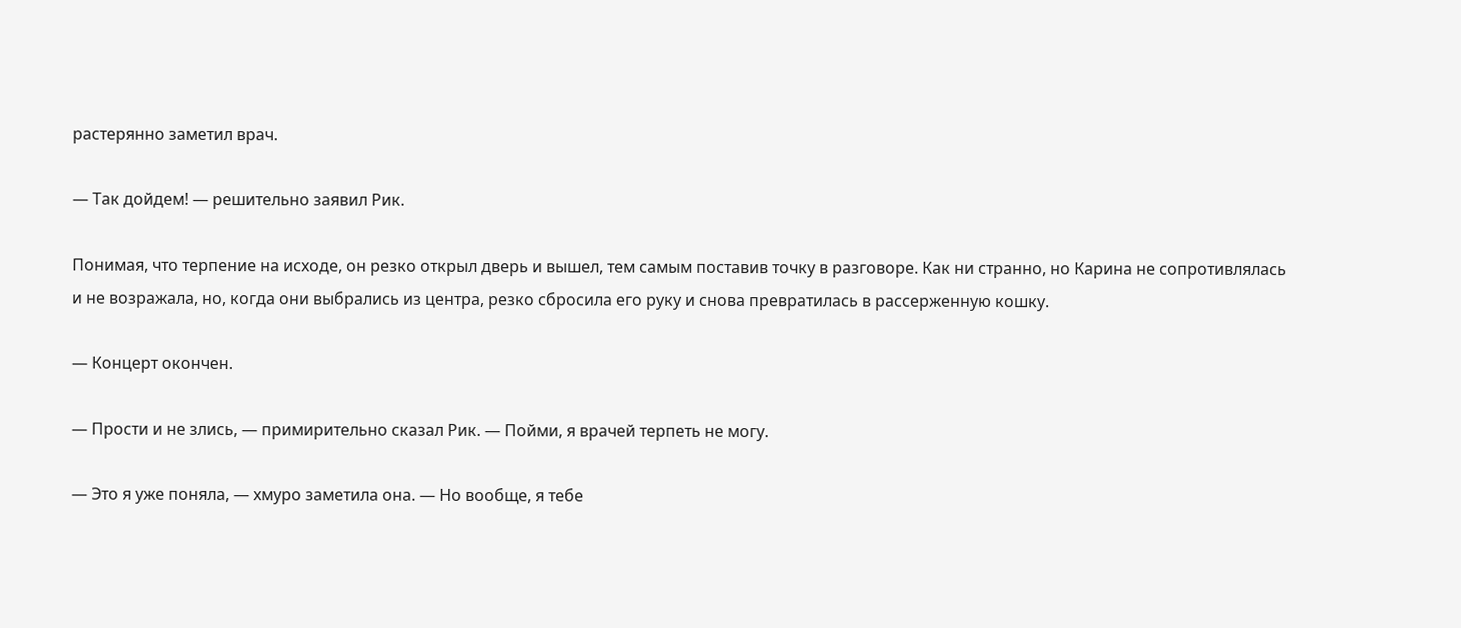растерянно заметил врач.

— Так дойдем! — решительно заявил Рик.

Понимая, что терпение на исходе, он резко открыл дверь и вышел, тем самым поставив точку в разговоре. Как ни странно, но Карина не сопротивлялась и не возражала, но, когда они выбрались из центра, резко сбросила его руку и снова превратилась в рассерженную кошку.

— Концерт окончен.

— Прости и не злись, — примирительно сказал Рик. — Пойми, я врачей терпеть не могу.

— Это я уже поняла, — хмуро заметила она. — Но вообще, я тебе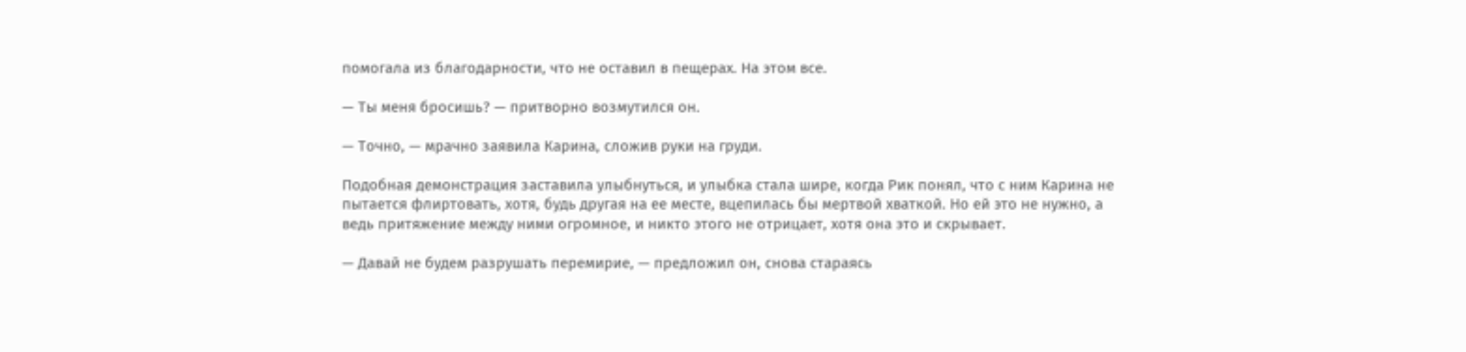помогала из благодарности, что не оставил в пещерах. На этом все.

— Ты меня бросишь? — притворно возмутился он.

— Точно, — мрачно заявила Карина, сложив руки на груди.

Подобная демонстрация заставила улыбнуться, и улыбка стала шире, когда Рик понял, что с ним Карина не пытается флиртовать, хотя, будь другая на ее месте, вцепилась бы мертвой хваткой. Но ей это не нужно, а ведь притяжение между ними огромное, и никто этого не отрицает, хотя она это и скрывает.

— Давай не будем разрушать перемирие, — предложил он, снова стараясь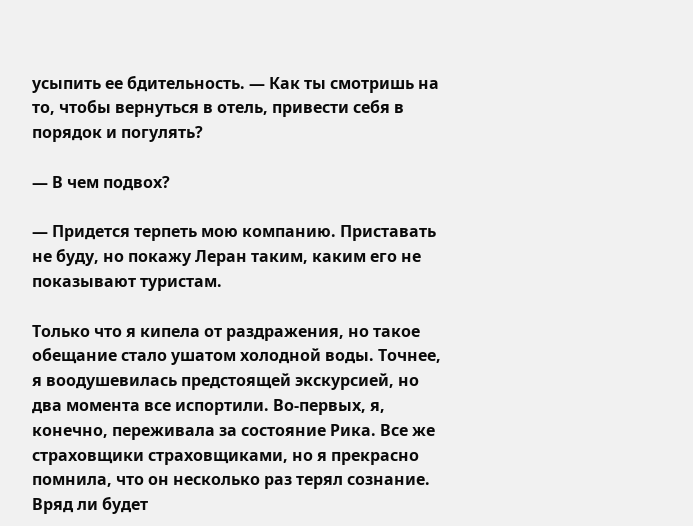усыпить ее бдительность. — Как ты смотришь на то, чтобы вернуться в отель, привести себя в порядок и погулять?

— В чем подвох?

— Придется терпеть мою компанию. Приставать не буду, но покажу Леран таким, каким его не показывают туристам.

Только что я кипела от раздражения, но такое обещание стало ушатом холодной воды. Точнее, я воодушевилась предстоящей экскурсией, но два момента все испортили. Во-первых, я, конечно, переживала за состояние Рика. Все же страховщики страховщиками, но я прекрасно помнила, что он несколько раз терял сознание. Вряд ли будет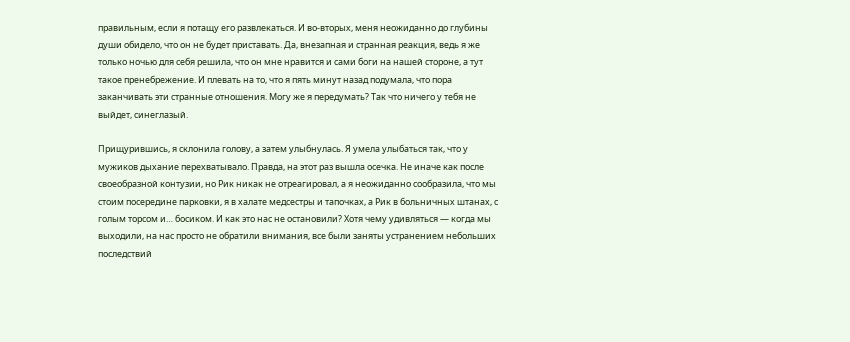правильным, если я потащу его развлекаться. И во-вторых, меня неожиданно до глубины души обидело, что он не будет приставать. Да, внезапная и странная реакция, ведь я же только ночью для себя решила, что он мне нравится и сами боги на нашей стороне, а тут такое пренебрежение. И плевать на то, что я пять минут назад подумала, что пора заканчивать эти странные отношения. Могу же я передумать? Так что ничего у тебя не выйдет, синеглазый.

Прищурившись, я склонила голову, а затем улыбнулась. Я умела улыбаться так, что у мужиков дыхание перехватывало. Правда, на этот раз вышла осечка. Не иначе как после своеобразной контузии, но Рик никак не отреагировал, а я неожиданно сообразила, что мы стоим посередине парковки, я в халате медсестры и тапочках, а Рик в больничных штанах, с голым торсом и… босиком. И как это нас не остановили? Хотя чему удивляться — когда мы выходили, на нас просто не обратили внимания, все были заняты устранением небольших последствий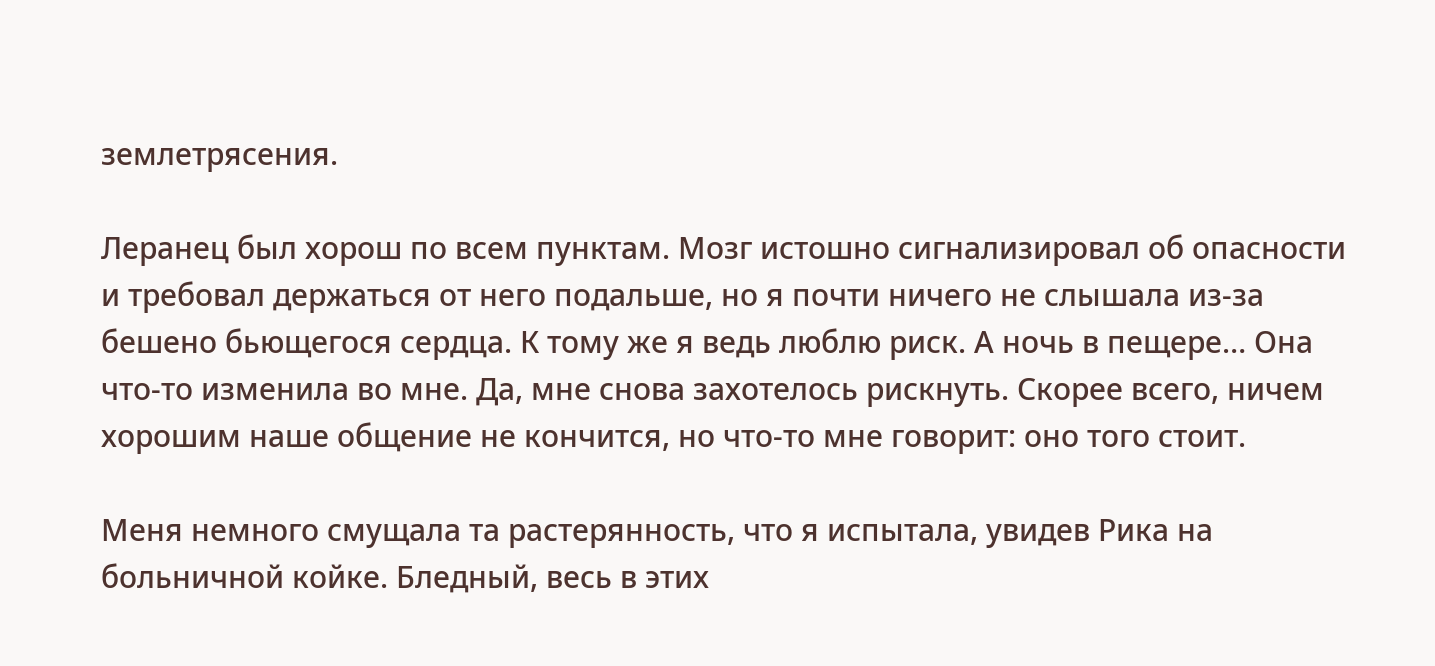землетрясения.

Леранец был хорош по всем пунктам. Мозг истошно сигнализировал об опасности и требовал держаться от него подальше, но я почти ничего не слышала из-за бешено бьющегося сердца. К тому же я ведь люблю риск. А ночь в пещере… Она что-то изменила во мне. Да, мне снова захотелось рискнуть. Скорее всего, ничем хорошим наше общение не кончится, но что-то мне говорит: оно того стоит.

Меня немного смущала та растерянность, что я испытала, увидев Рика на больничной койке. Бледный, весь в этих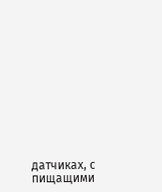датчиках, с пищащими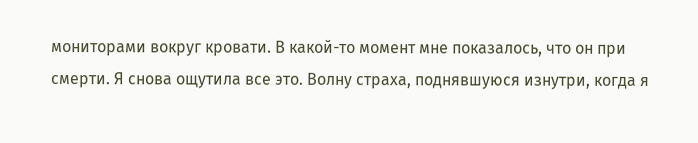мониторами вокруг кровати. В какой-то момент мне показалось, что он при смерти. Я снова ощутила все это. Волну страха, поднявшуюся изнутри, когда я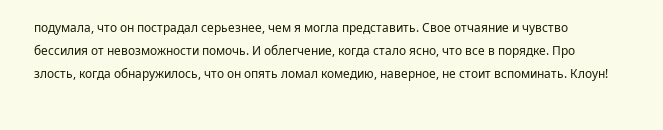подумала, что он пострадал серьезнее, чем я могла представить. Свое отчаяние и чувство бессилия от невозможности помочь. И облегчение, когда стало ясно, что все в порядке. Про злость, когда обнаружилось, что он опять ломал комедию, наверное, не стоит вспоминать. Клоун!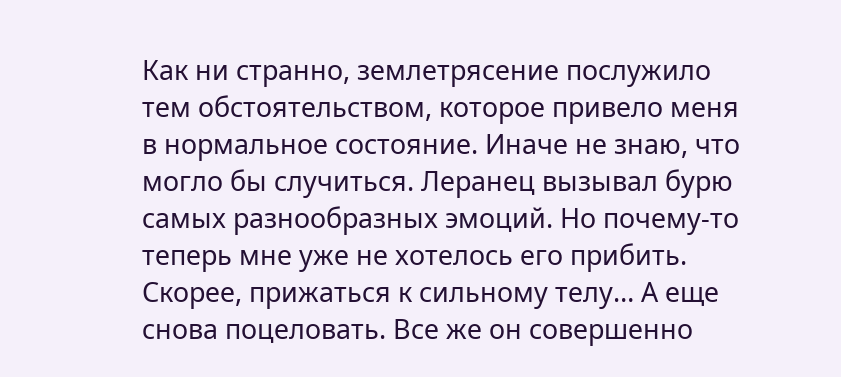Как ни странно, землетрясение послужило тем обстоятельством, которое привело меня в нормальное состояние. Иначе не знаю, что могло бы случиться. Леранец вызывал бурю самых разнообразных эмоций. Но почему-то теперь мне уже не хотелось его прибить. Скорее, прижаться к сильному телу… А еще снова поцеловать. Все же он совершенно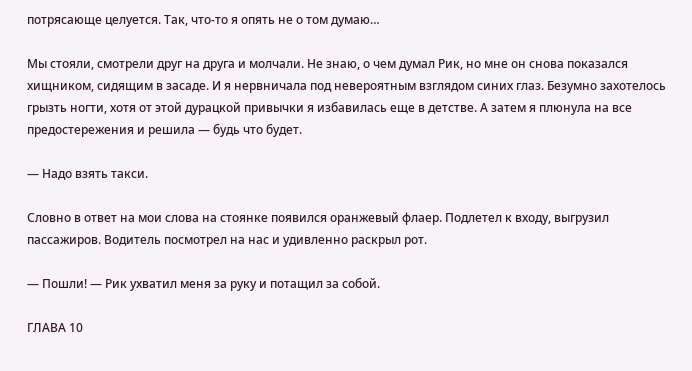потрясающе целуется. Так, что-то я опять не о том думаю…

Мы стояли, смотрели друг на друга и молчали. Не знаю, о чем думал Рик, но мне он снова показался хищником, сидящим в засаде. И я нервничала под невероятным взглядом синих глаз. Безумно захотелось грызть ногти, хотя от этой дурацкой привычки я избавилась еще в детстве. А затем я плюнула на все предостережения и решила — будь что будет.

— Надо взять такси.

Словно в ответ на мои слова на стоянке появился оранжевый флаер. Подлетел к входу, выгрузил пассажиров. Водитель посмотрел на нас и удивленно раскрыл рот.

— Пошли! — Рик ухватил меня за руку и потащил за собой.

ГЛАВА 10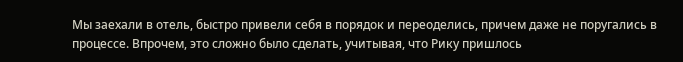Мы заехали в отель, быстро привели себя в порядок и переоделись, причем даже не поругались в процессе. Впрочем, это сложно было сделать, учитывая, что Рику пришлось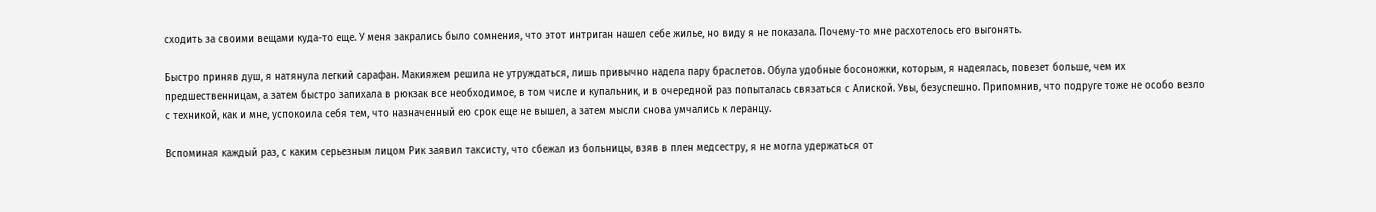сходить за своими вещами куда-то еще. У меня закрались было сомнения, что этот интриган нашел себе жилье, но виду я не показала. Почему-то мне расхотелось его выгонять.

Быстро приняв душ, я натянула легкий сарафан. Макияжем решила не утруждаться, лишь привычно надела пару браслетов. Обула удобные босоножки, которым, я надеялась, повезет больше, чем их предшественницам, а затем быстро запихала в рюкзак все необходимое, в том числе и купальник, и в очередной раз попыталась связаться с Алиской. Увы, безуспешно. Припомнив, что подруге тоже не особо везло с техникой, как и мне, успокоила себя тем, что назначенный ею срок еще не вышел, а затем мысли снова умчались к леранцу.

Вспоминая каждый раз, с каким серьезным лицом Рик заявил таксисту, что сбежал из больницы, взяв в плен медсестру, я не могла удержаться от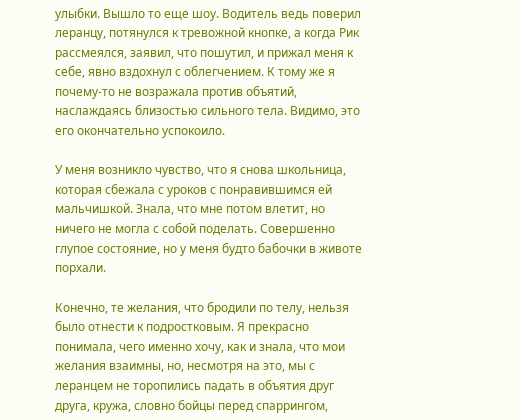улыбки. Вышло то еще шоу. Водитель ведь поверил леранцу, потянулся к тревожной кнопке, а когда Рик рассмеялся, заявил, что пошутил, и прижал меня к себе, явно вздохнул с облегчением. К тому же я почему-то не возражала против объятий, наслаждаясь близостью сильного тела. Видимо, это его окончательно успокоило.

У меня возникло чувство, что я снова школьница, которая сбежала с уроков с понравившимся ей мальчишкой. Знала, что мне потом влетит, но ничего не могла с собой поделать. Совершенно глупое состояние, но у меня будто бабочки в животе порхали.

Конечно, те желания, что бродили по телу, нельзя было отнести к подростковым. Я прекрасно понимала, чего именно хочу, как и знала, что мои желания взаимны, но, несмотря на это, мы с леранцем не торопились падать в объятия друг друга, кружа, словно бойцы перед спаррингом,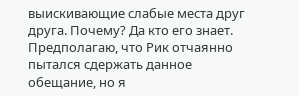выискивающие слабые места друг друга. Почему? Да кто его знает. Предполагаю, что Рик отчаянно пытался сдержать данное обещание, но я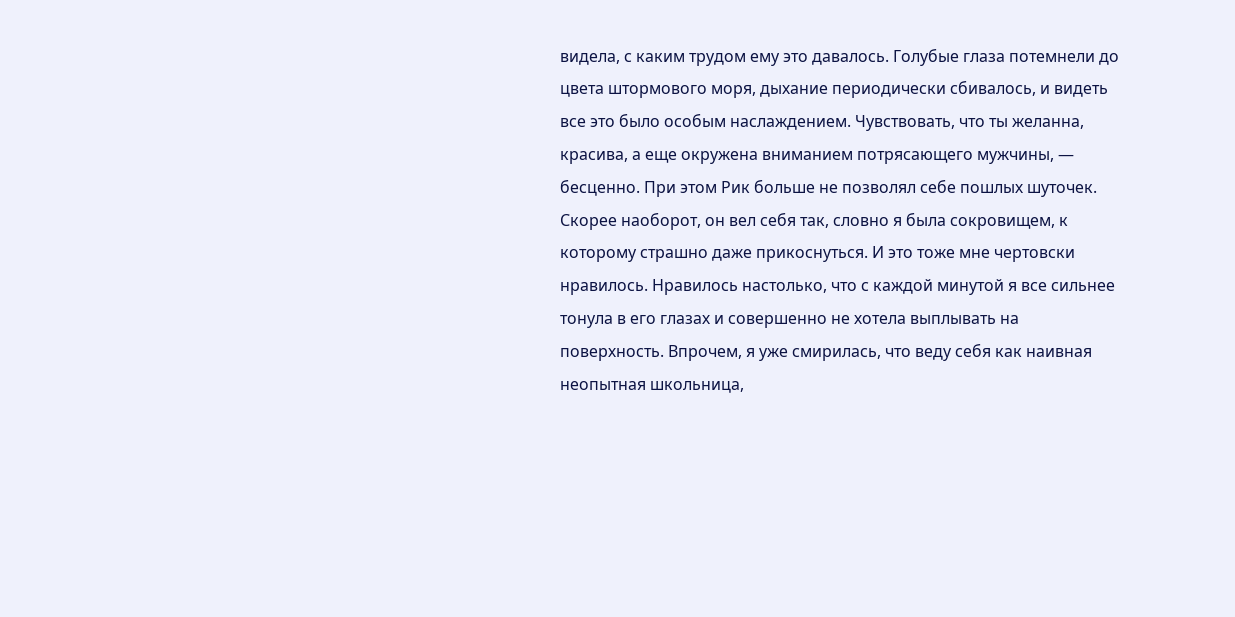видела, с каким трудом ему это давалось. Голубые глаза потемнели до цвета штормового моря, дыхание периодически сбивалось, и видеть все это было особым наслаждением. Чувствовать, что ты желанна, красива, а еще окружена вниманием потрясающего мужчины, — бесценно. При этом Рик больше не позволял себе пошлых шуточек. Скорее наоборот, он вел себя так, словно я была сокровищем, к которому страшно даже прикоснуться. И это тоже мне чертовски нравилось. Нравилось настолько, что с каждой минутой я все сильнее тонула в его глазах и совершенно не хотела выплывать на поверхность. Впрочем, я уже смирилась, что веду себя как наивная неопытная школьница,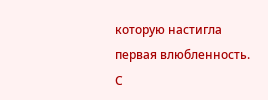которую настигла первая влюбленность. С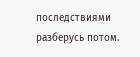последствиями разберусь потом.